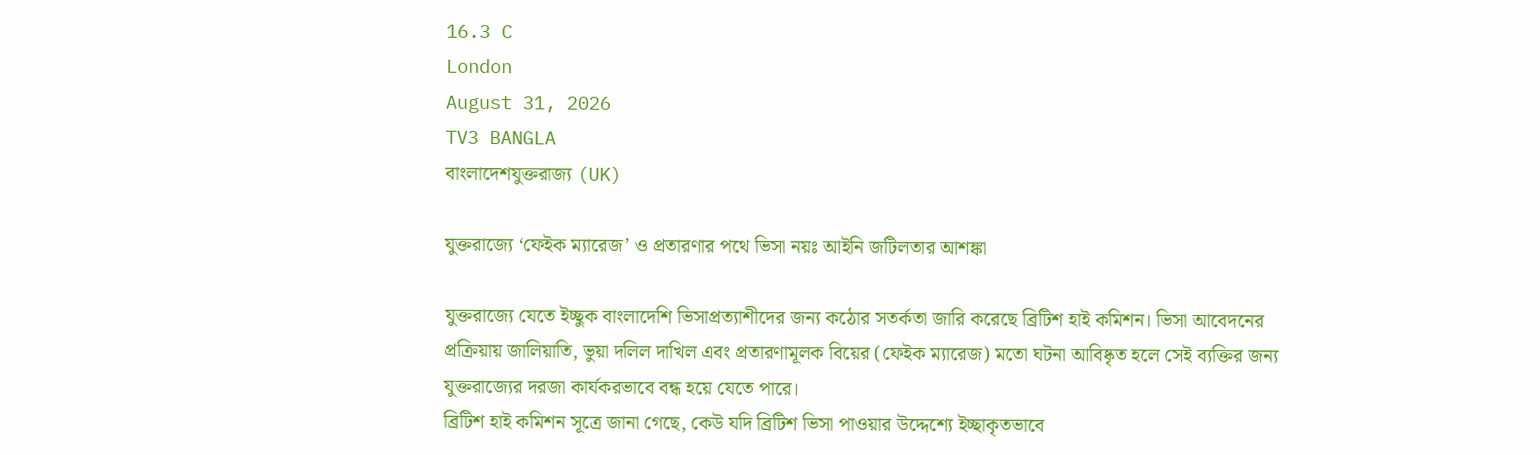16.3 C
London
August 31, 2026
TV3 BANGLA
বাংলাদেশযুক্তরাজ্য (UK)

যুক্তরাজ্যে ‘ফেইক ম্যারেজ’ ও প্রতারণার পথে ভিসা নয়ঃ আইনি জটিলতার আশঙ্কা

যুক্তরাজ্যে যেতে ইচ্ছুক বাংলাদেশি ভিসাপ্রত্যাশীদের জন্য কঠোর সতর্কতা জারি করেছে ব্রিটিশ হাই কমিশন। ভিসা আবেদনের প্রক্রিয়ায় জালিয়াতি, ভুয়া দলিল দাখিল এবং প্রতারণামূলক বিয়ের (ফেইক ম্যারেজ) মতো ঘটনা আবিষ্কৃত হলে সেই ব্যক্তির জন্য যুক্তরাজ্যের দরজা কার্যকরভাবে বন্ধ হয়ে যেতে পারে।
ব্রিটিশ হাই কমিশন সূত্রে জানা গেছে, কেউ যদি ব্রিটিশ ভিসা পাওয়ার উদ্দেশ্যে ইচ্ছাকৃতভাবে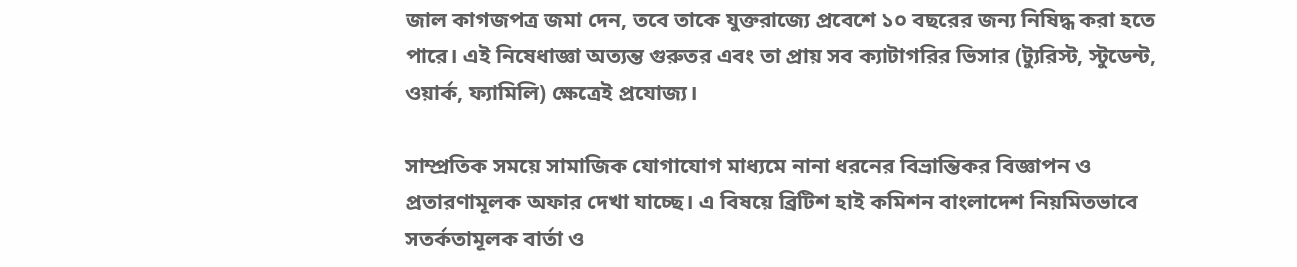জাল কাগজপত্র জমা দেন, তবে তাকে যুক্তরাজ্যে প্রবেশে ১০ বছরের জন্য নিষিদ্ধ করা হতে পারে। এই নিষেধাজ্ঞা অত্যন্ত গুরুতর এবং তা প্রায় সব ক্যাটাগরির ভিসার (ট্যুরিস্ট, স্টুডেন্ট, ওয়ার্ক, ফ্যামিলি) ক্ষেত্রেই প্রযোজ্য।

সাম্প্রতিক সময়ে সামাজিক যোগাযোগ মাধ্যমে নানা ধরনের বিভ্রান্তিকর বিজ্ঞাপন ও প্রতারণামূলক অফার দেখা যাচ্ছে। এ বিষয়ে ব্রিটিশ হাই কমিশন বাংলাদেশ নিয়মিতভাবে সতর্কতামূলক বার্তা ও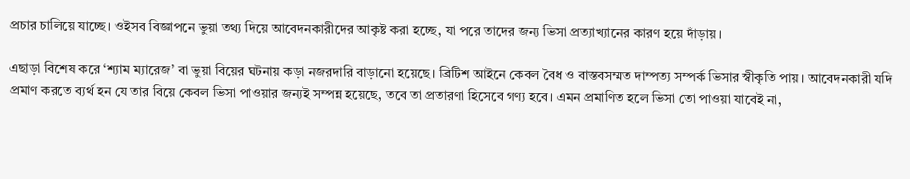প্রচার চালিয়ে যাচ্ছে। ওইসব বিজ্ঞাপনে ভুয়া তথ্য দিয়ে আবেদনকারীদের আকৃষ্ট করা হচ্ছে, যা পরে তাদের জন্য ভিসা প্রত্যাখ্যানের কারণ হয়ে দাঁড়ায়।

এছাড়া বিশেষ করে ‘শ্যাম ম্যারেজ’ বা ভুয়া বিয়ের ঘটনায় কড়া নজরদারি বাড়ানো হয়েছে। ব্রিটিশ আইনে কেবল বৈধ ও বাস্তবসম্মত দাম্পত্য সম্পর্ক ভিসার স্বীকৃতি পায়। আবেদনকারী যদি প্রমাণ করতে ব্যর্থ হন যে তার বিয়ে কেবল ভিসা পাওয়ার জন্যই সম্পন্ন হয়েছে, তবে তা প্রতারণা হিসেবে গণ্য হবে। এমন প্রমাণিত হলে ভিসা তো পাওয়া যাবেই না,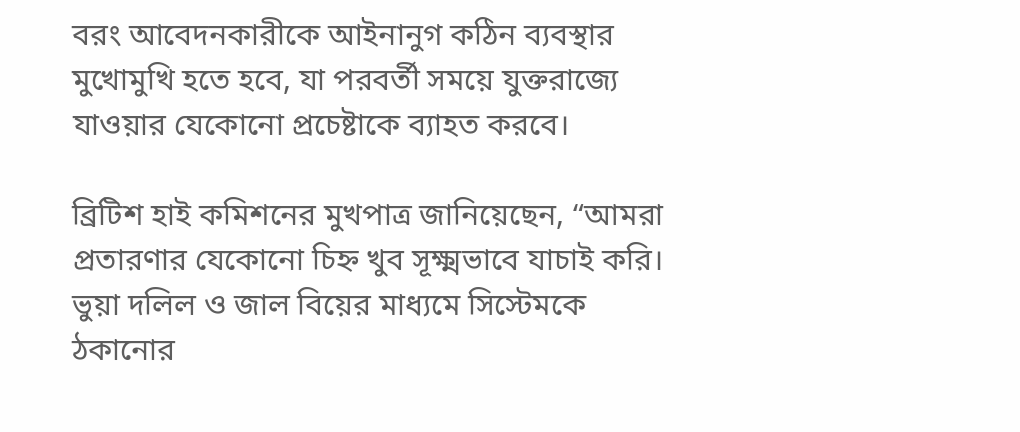বরং আবেদনকারীকে আইনানুগ কঠিন ব্যবস্থার মুখোমুখি হতে হবে, যা পরবর্তী সময়ে যুক্তরাজ্যে যাওয়ার যেকোনো প্রচেষ্টাকে ব্যাহত করবে।

ব্রিটিশ হাই কমিশনের মুখপাত্র জানিয়েছেন, “আমরা প্রতারণার যেকোনো চিহ্ন খুব সূক্ষ্মভাবে যাচাই করি। ভুয়া দলিল ও জাল বিয়ের মাধ্যমে সিস্টেমকে ঠকানোর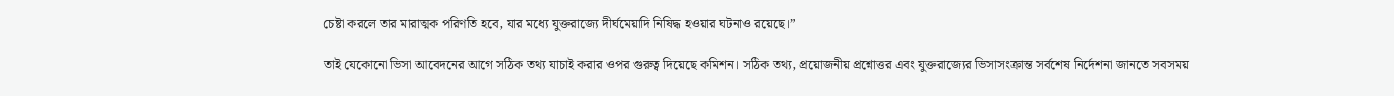চেষ্টা করলে তার মারাত্মক পরিণতি হবে, যার মধ্যে যুক্তরাজ্যে দীর্ঘমেয়াদি নিষিদ্ধ হওয়ার ঘটনাও রয়েছে।”

তাই যেকোনো ভিসা আবেদনের আগে সঠিক তথ্য যাচাই করার ওপর গুরুত্ব দিয়েছে কমিশন। সঠিক তথ্য, প্রয়োজনীয় প্রশ্নোত্তর এবং যুক্তরাজ্যের ভিসাসংক্রান্ত সর্বশেষ নির্দেশনা জানতে সবসময়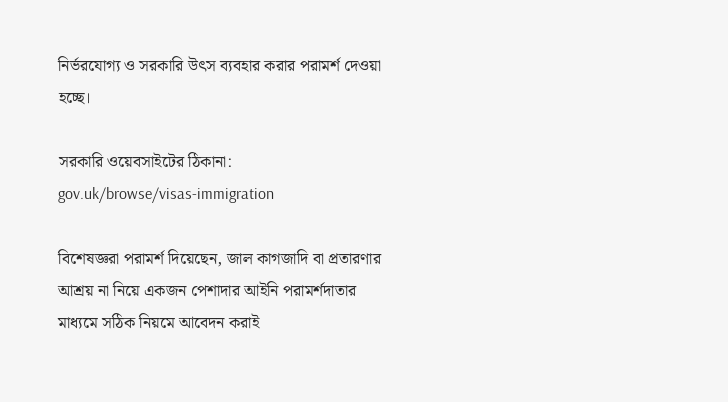নির্ভরযোগ্য ও সরকারি উৎস ব্যবহার করার পরামর্শ দেওয়া হচ্ছে।

সরকারি ওয়েবসাইটের ঠিকানা:
gov.uk/browse/visas-immigration

বিশেষজ্ঞরা পরামর্শ দিয়েছেন, জাল কাগজাদি বা প্রতারণার আশ্রয় না নিয়ে একজন পেশাদার আইনি পরামর্শদাতার মাধ্যমে সঠিক নিয়মে আবেদন করাই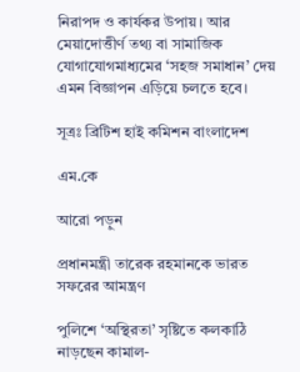নিরাপদ ও কার্যকর উপায়। আর মেয়াদোত্তীর্ণ তথ্য বা সামাজিক যোগাযোগমাধ্যমের ‘সহজ সমাধান’ দেয় এমন বিজ্ঞাপন এড়িয়ে চলতে হবে।

সূত্রঃ ব্রিটিশ হাই কমিশন বাংলাদেশ

এম.কে

আরো পড়ুন

প্রধানমন্ত্রী তারেক রহমানকে ভারত সফরের আমন্ত্রণ

পুলিশে ‘অস্থিরতা’ সৃষ্টিতে কলকাঠি নাড়ছেন কামাল-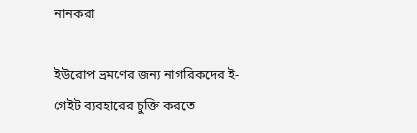নানকরা

ইউরোপ ভ্রমণের জন্য নাগরিকদের ই-গেইট ব্যবহারের চুক্তি করতে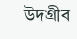উদগ্রীব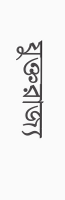যুক্তরাজ্য